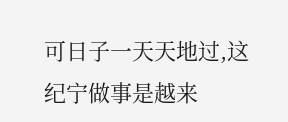可日子一天天地过,这纪宁做事是越来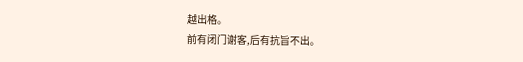越出格。
前有闭门谢客,后有抗旨不出。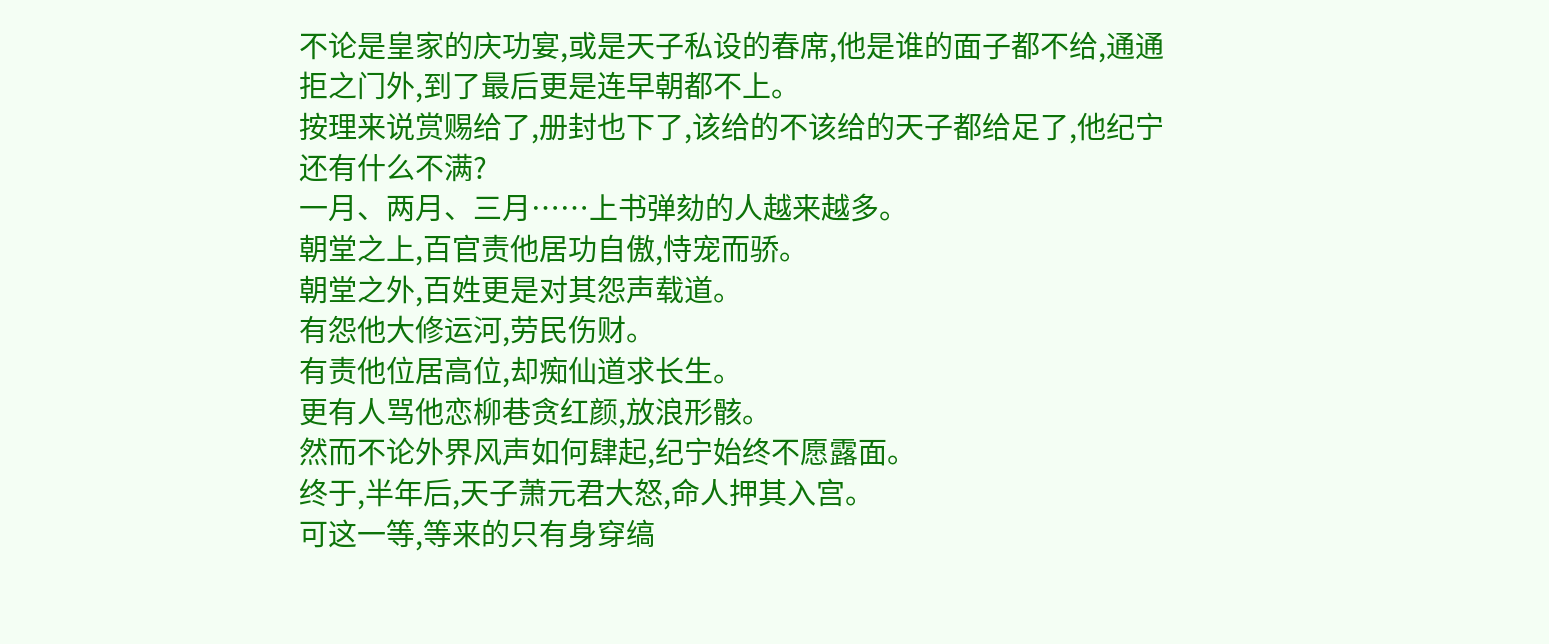不论是皇家的庆功宴,或是天子私设的春席,他是谁的面子都不给,通通拒之门外,到了最后更是连早朝都不上。
按理来说赏赐给了,册封也下了,该给的不该给的天子都给足了,他纪宁还有什么不满?
一月、两月、三月……上书弹劾的人越来越多。
朝堂之上,百官责他居功自傲,恃宠而骄。
朝堂之外,百姓更是对其怨声载道。
有怨他大修运河,劳民伤财。
有责他位居高位,却痴仙道求长生。
更有人骂他恋柳巷贪红颜,放浪形骸。
然而不论外界风声如何肆起,纪宁始终不愿露面。
终于,半年后,天子萧元君大怒,命人押其入宫。
可这一等,等来的只有身穿缟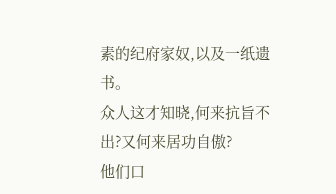素的纪府家奴,以及一纸遗书。
众人这才知晓,何来抗旨不出?又何来居功自傲?
他们口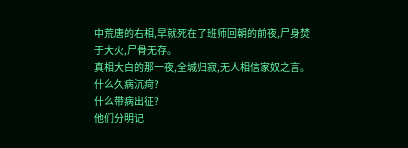中荒唐的右相,早就死在了班师回朝的前夜,尸身焚于大火,尸骨无存。
真相大白的那一夜,全城归寂,无人相信家奴之言。
什么久病沉疴?
什么带病出征?
他们分明记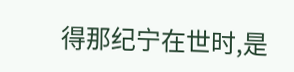得那纪宁在世时,是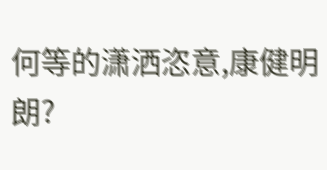何等的潇洒恣意,康健明朗?